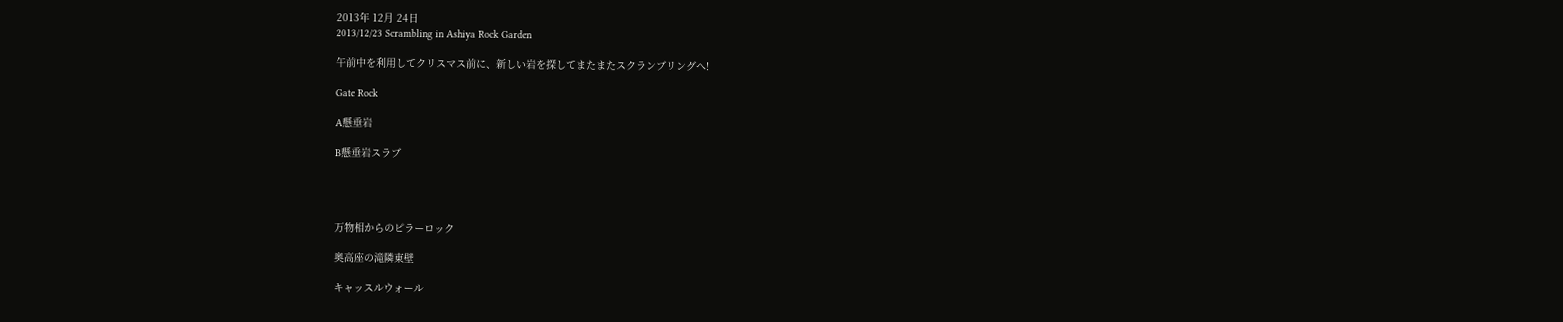2013年 12月 24日
2013/12/23 Scrambling in Ashiya Rock Garden

午前中を利用してクリスマス前に、新しい岩を探してまたまたスクランブリングへ!

Gate Rock

A懸垂岩

B懸垂岩スラブ




万物相からのピラーロック

奥高座の滝隣東壁

キャッスルウォール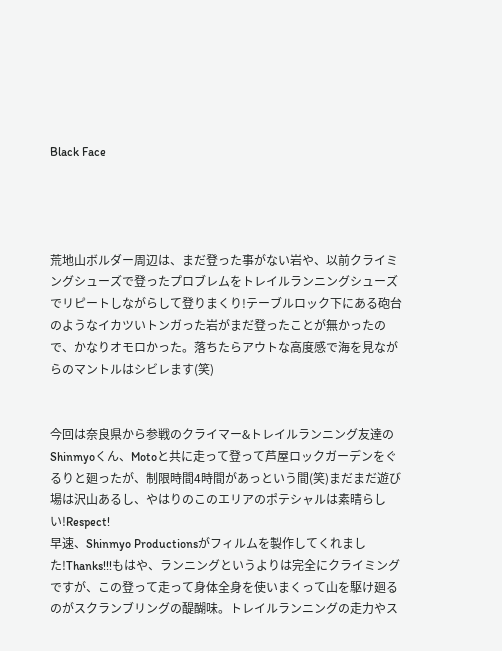Black Face




荒地山ボルダー周辺は、まだ登った事がない岩や、以前クライミングシューズで登ったプロブレムをトレイルランニングシューズでリピートしながらして登りまくり!テーブルロック下にある砲台のようなイカツいトンガった岩がまだ登ったことが無かったので、かなりオモロかった。落ちたらアウトな高度感で海を見ながらのマントルはシビレます(笑)


今回は奈良県から参戦のクライマー&トレイルランニング友達のShinmyoくん、Motoと共に走って登って芦屋ロックガーデンをぐるりと廻ったが、制限時間4時間があっという間(笑)まだまだ遊び場は沢山あるし、やはりのこのエリアのポテシャルは素晴らしい!Respect!
早速、Shinmyo Productionsがフィルムを製作してくれました!Thanks!!!もはや、ランニングというよりは完全にクライミングですが、この登って走って身体全身を使いまくって山を駆け廻るのがスクランブリングの醍醐味。トレイルランニングの走力やス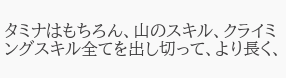タミナはもちろん、山のスキル、クライミングスキル全てを出し切って、より長く、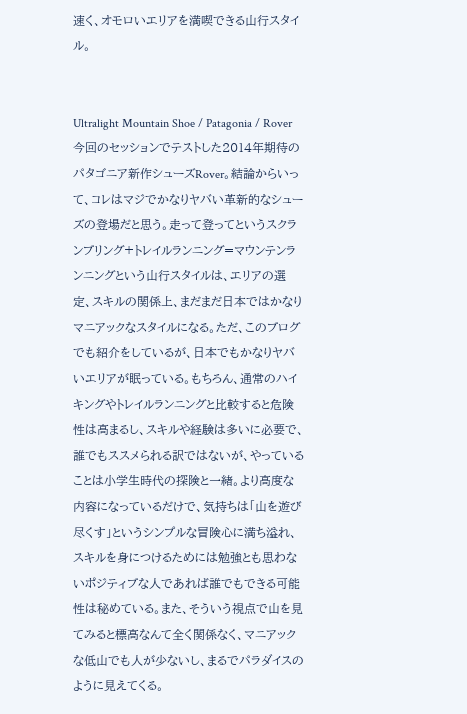速く、オモロいエリアを満喫できる山行スタイル。


Ultralight Mountain Shoe / Patagonia / Rover
今回のセッションでテストした2014年期待のパタゴニア新作シューズRover。結論からいって、コレはマジでかなりヤバい革新的なシューズの登場だと思う。走って登ってというスクランブリング+トレイルランニング=マウンテンランニングという山行スタイルは、エリアの選定、スキルの関係上、まだまだ日本ではかなりマニアックなスタイルになる。ただ、このブログでも紹介をしているが、日本でもかなりヤバいエリアが眠っている。もちろん、通常のハイキングやトレイルランニングと比較すると危険性は高まるし、スキルや経験は多いに必要で、誰でもススメられる訳ではないが、やっていることは小学生時代の探険と一緒。より高度な内容になっているだけで、気持ちは「山を遊び尽くす」というシンプルな冒険心に満ち溢れ、スキルを身につけるためには勉強とも思わないポジティブな人であれば誰でもできる可能性は秘めている。また、そういう視点で山を見てみると標高なんて全く関係なく、マニアックな低山でも人が少ないし、まるでパラダイスのように見えてくる。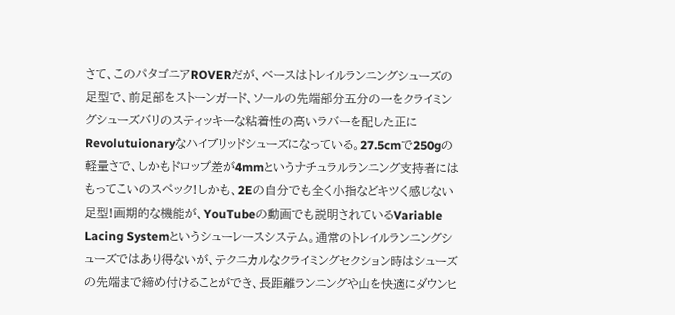さて、このパタゴニアROVERだが、ベースはトレイルランニングシューズの足型で、前足部をストーンガード、ソールの先端部分五分の一をクライミングシューズバリのスティッキーな粘着性の高いラバーを配した正にRevolutuionaryなハイブリッドシューズになっている。27.5cmで250gの軽量さで、しかもドロップ差が4mmというナチュラルランニング支持者にはもってこいのスペック!しかも、2Eの自分でも全く小指などキツく感じない足型!画期的な機能が、YouTubeの動画でも説明されているVariable Lacing Systemというシューレースシステム。通常のトレイルランニングシューズではあり得ないが、テクニカルなクライミングセクション時はシューズの先端まで締め付けることができ、長距離ランニングや山を快適にダウンヒ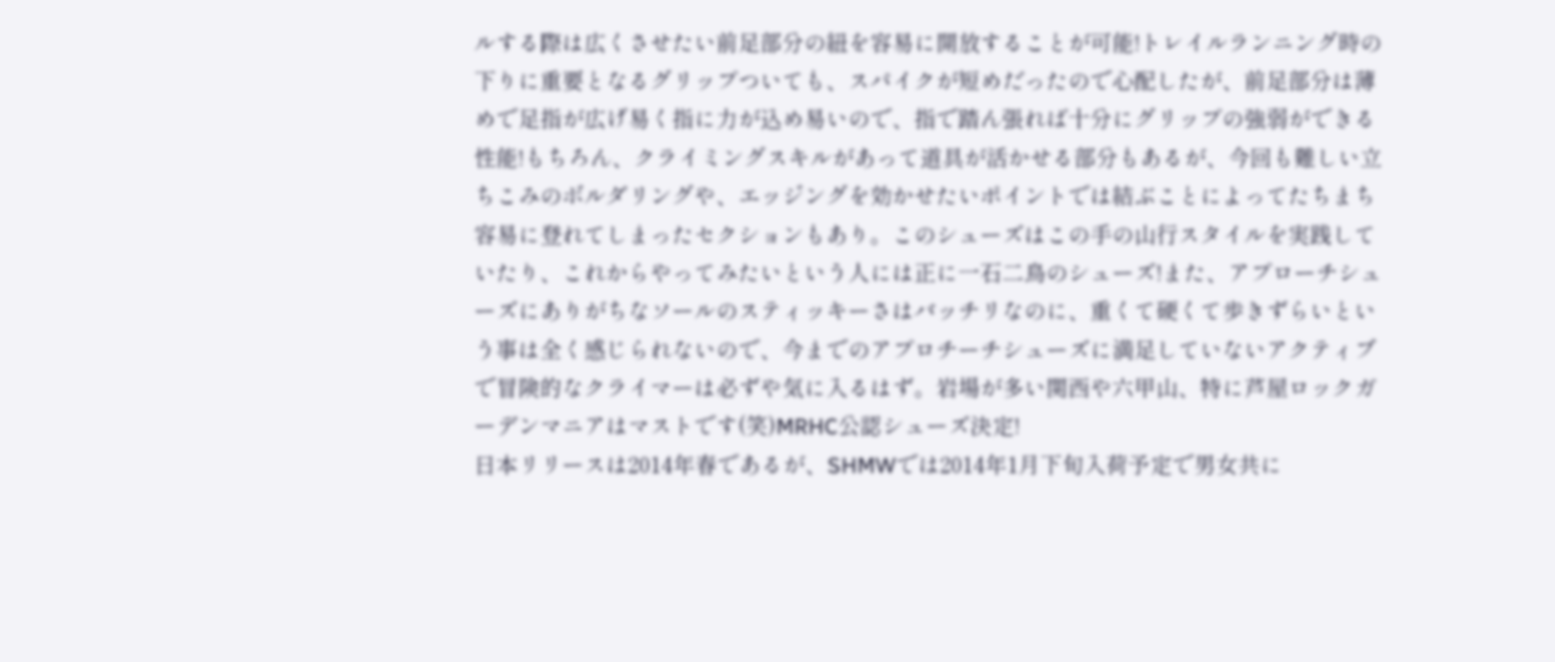ルする際は広くさせたい前足部分の紐を容易に開放することが可能!トレイルランニング時の下りに重要となるグリップついても、スパイクが短めだったので心配したが、前足部分は薄めで足指が広げ易く指に力が込め易いので、指で踏ん張れば十分にグリップの強弱ができる性能!もちろん、クライミングスキルがあって道具が活かせる部分もあるが、今回も難しい立ちこみのボルダリングや、エッジングを効かせたいポイントでは結ぶことによってたちまち容易に登れてしまったセクションもあり。このシューズはこの手の山行スタイルを実践していたり、これからやってみたいという人には正に一石二鳥のシューズ!また、アプローチシューズにありがちなソールのスティッキーさはバッチリなのに、重くて硬くて歩きずらいという事は全く感じられないので、今までのアプロチーチシューズに満足していないアクティブで冒険的なクライマーは必ずや気に入るはず。岩場が多い関西や六甲山、特に芦屋ロックガーデンマニアはマストです(笑)MRHC公認シューズ決定!
日本リリースは2014年春であるが、SHMWでは2014年1月下旬入荷予定で男女共に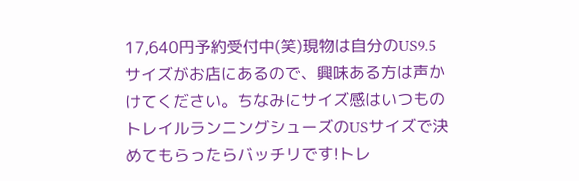17,640円予約受付中(笑)現物は自分のUS9.5サイズがお店にあるので、興味ある方は声かけてください。ちなみにサイズ感はいつものトレイルランニングシューズのUSサイズで決めてもらったらバッチリです!トレ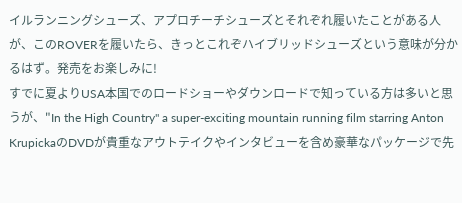イルランニングシューズ、アプロチーチシューズとそれぞれ履いたことがある人が、このROVERを履いたら、きっとこれぞハイブリッドシューズという意味が分かるはず。発売をお楽しみに!
すでに夏よりUSA本国でのロードショーやダウンロードで知っている方は多いと思うが、"In the High Country" a super-exciting mountain running film starring Anton KrupickaのDVDが貴重なアウトテイクやインタビューを含め豪華なパッケージで先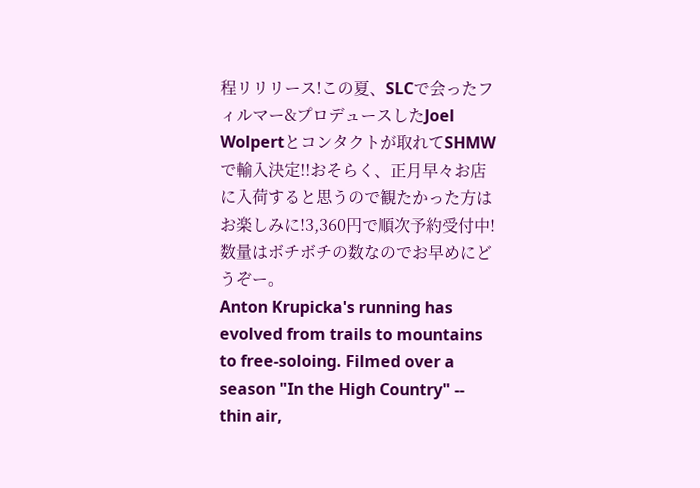程リリリース!この夏、SLCで会ったフィルマー&プロデュースしたJoel Wolpertとコンタクトが取れてSHMWで輸入決定!!おそらく、正月早々お店に入荷すると思うので観たかった方はお楽しみに!3,360円で順次予約受付中!数量はボチボチの数なのでお早めにどうぞー。
Anton Krupicka's running has evolved from trails to mountains to free-soloing. Filmed over a season "In the High Country" -- thin air,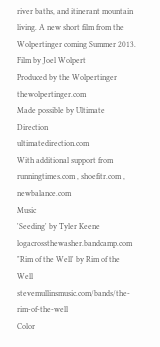river baths, and itinerant mountain living. A new short film from the Wolpertinger coming Summer 2013.
Film by Joel Wolpert
Produced by the Wolpertinger
thewolpertinger.com
Made possible by Ultimate Direction
ultimatedirection.com
With additional support from
runningtimes.com , shoefitr.com , newbalance.com
Music
'Seeding' by Tyler Keene
logacrossthewasher.bandcamp.com
"Rim of the Well' by Rim of the Well
stevemullinsmusic.com/bands/the-rim-of-the-well
Color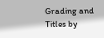Grading and Titles by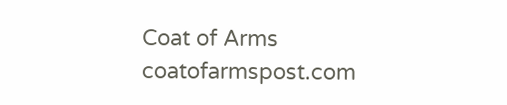Coat of Arms
coatofarmspost.com